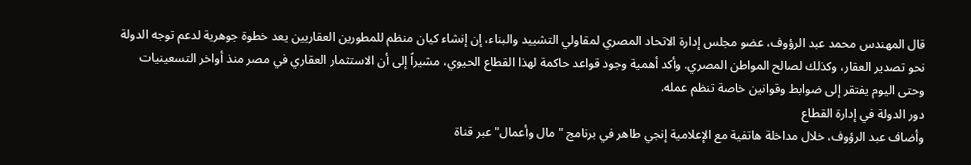قال المهندس محمد عبد الرؤوف، عضو مجلس إدارة الاتحاد المصري لمقاولي التشييد والبناء، إن إنشاء كيان منظم للمطورين العقاريين يعد خطوة جوهرية لدعم توجه الدولة نحو تصدير العقار، وكذلك لصالح المواطن المصري. وأكد أهمية وجود قواعد حاكمة لهذا القطاع الحيوي، مشيراً إلى أن الاستثمار العقاري في مصر منذ أواخر التسعينيات وحتى اليوم يفتقر إلى ضوابط وقوانين خاصة تنظم عمله.
دور الدولة في إدارة القطاع
وأضاف عبد الرؤوف، خلال مداخلة هاتفية مع الإعلامية إنجي طاهر في برنامج "مال وأعمال" عبر قناة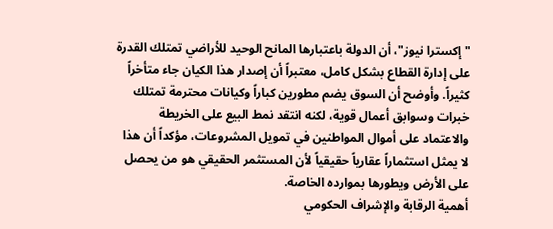"إكسترا نيوز"، أن الدولة باعتبارها المانح الوحيد للأراضي تمتلك القدرة على إدارة القطاع بشكل كامل، معتبراً أن إصدار هذا الكيان جاء متأخراً كثيراً. وأوضح أن السوق يضم مطورين كباراً وكيانات محترمة تمتلك خبرات وسوابق أعمال قوية، لكنه انتقد نمط البيع على الخريطة والاعتماد على أموال المواطنين في تمويل المشروعات، مؤكداً أن هذا لا يمثل استثماراً عقارياً حقيقياً لأن المستثمر الحقيقي هو من يحصل على الأرض ويطورها بموارده الخاصة.
أهمية الرقابة والإشراف الحكومي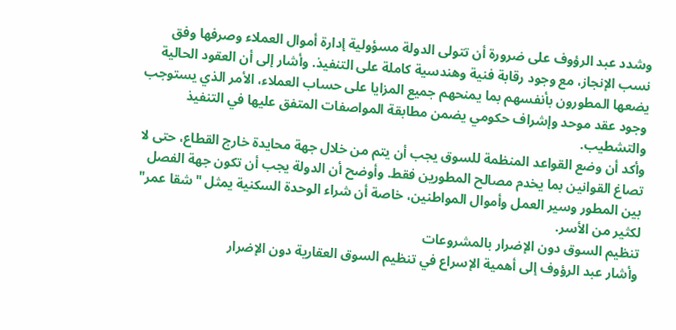وشدد عبد الرؤوف على ضرورة أن تتولى الدولة مسؤولية إدارة أموال العملاء وصرفها وفق نسب الإنجاز، مع وجود رقابة فنية وهندسية كاملة على التنفيذ. وأشار إلى أن العقود الحالية يضعها المطورون بأنفسهم بما يمنحهم جميع المزايا على حساب العملاء، الأمر الذي يستوجب وجود عقد موحد وإشراف حكومي يضمن مطابقة المواصفات المتفق عليها في التنفيذ والتشطيب.
وأكد أن وضع القواعد المنظمة للسوق يجب أن يتم من خلال جهة محايدة خارج القطاع، حتى لا تصاغ القوانين بما يخدم مصالح المطورين فقط. وأوضح أن الدولة يجب أن تكون جهة الفصل بين المطور وسير العمل وأموال المواطنين، خاصة أن شراء الوحدة السكنية يمثل "شقا عمر" لكثير من الأسر.
تنظيم السوق دون الإضرار بالمشروعات
وأشار عبد الرؤوف إلى أهمية الإسراع في تنظيم السوق العقارية دون الإضرار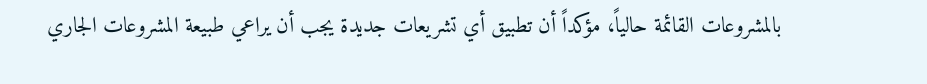بالمشروعات القائمة حالياً، مؤكداً أن تطبيق أي تشريعات جديدة يجب أن يراعي طبيعة المشروعات الجاري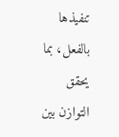تنفيذها بالفعل، بما يحقق التوازن بين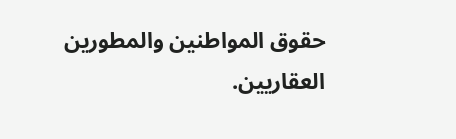حقوق المواطنين والمطورين العقاريين.